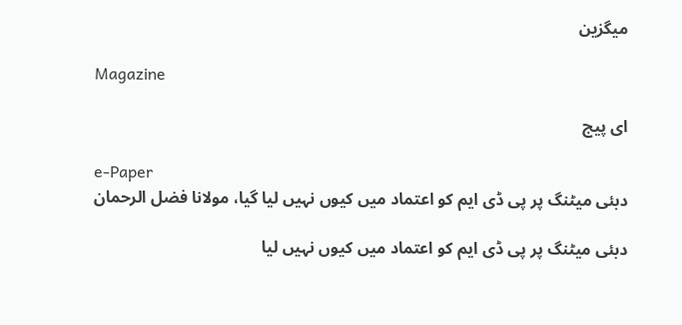میگزین

Magazine

ای پیج

e-Paper
دبئی میٹنگ پر پی ڈی ایم کو اعتماد میں کیوں نہیں لیا گیا، مولانا فضل الرحمان

دبئی میٹنگ پر پی ڈی ایم کو اعتماد میں کیوں نہیں لیا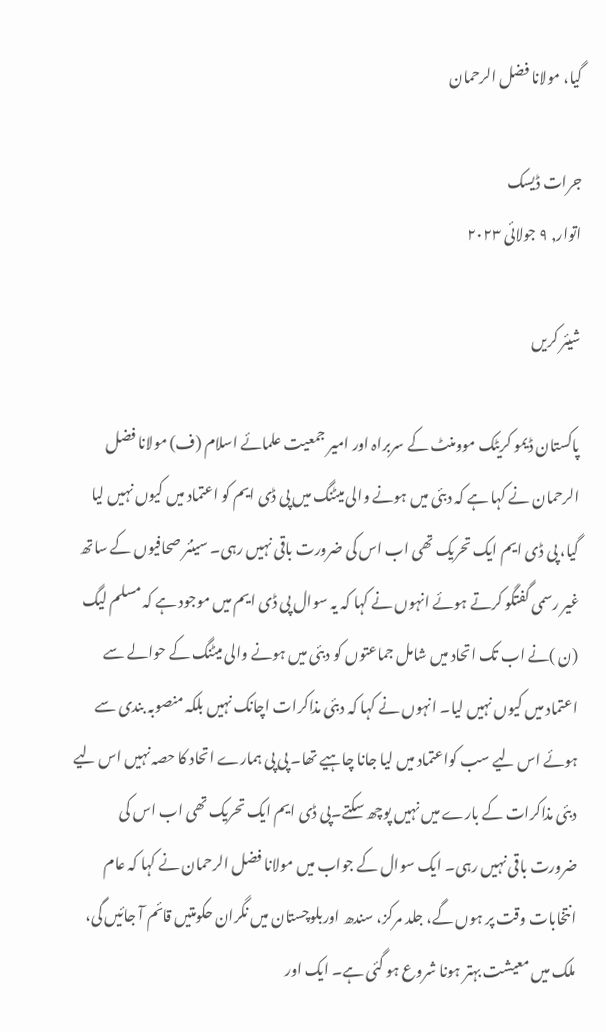گیا، مولانا فضل الرحمان

جرات ڈیسک
اتوار, ۹ جولائی ۲۰۲۳

شیئر کریں

پاکستان ڈیمو کریٹک موومنٹ کے سربراہ اور امیر جمعیت علمائے اسلام (ف) مولانا فضل الرحمان نے کہا ہے کہ دبئی میں ہونے والی میٹنگ میں پی ڈی ایم کو اعتماد میں کیوں نہیں لیا گیا، پی ڈی ایم ایک تحریک تھی اب اس کی ضرورت باقی نہیں رہی۔ سینئر صحافیوں کے ساتھ غیر رسمی گفتگو کرتے ہوئے انہوں نے کہا کہ یہ سوال پی ڈی ایم میں موجود ہے کہ مسلم لیگ (ن )نے اب تک اتحاد میں شامل جماعتوں کو دبئی میں ہونے والی میٹنگ کے حوالے سے اعتماد میں کیوں نہیں لیا۔ انہوں نے کہا کہ دبئی مذاکرات اچانک نہیں بلکہ منصوبہ بندی سے ہوئے اس لیے سب کواعتماد میں لیا جانا چاہیے تھا۔ پی پی ہمارے اتحاد کا حصہ نہیں اس لیے دبئی مذاکرات کے بارے میں نہیں پوچھ سکتے۔پی ڈی ایم ایک تحریک تھی اب اس کی ضرورت باقی نہیں رہی۔ ایک سوال کے جواب میں مولانا فضل الرحمان نے کہا کہ عام انتخابات وقت پر ہوں گے، جلد مرکز، سندھ اوربلوچستان میں نگران حکومتیں قائم آ جائیں گی، ملک میں معیشت بہتر ہونا شروع ہو گئی ہے۔ ایک اور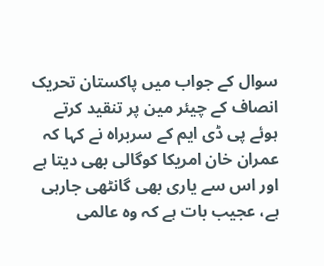سوال کے جواب میں پاکستان تحریک انصاف کے چیئر مین پر تنقید کرتے ہوئے پی ڈی ایم کے سربراہ نے کہا کہ عمران خان امریکا کوگالی بھی دیتا ہے اور اس سے یاری بھی گانٹھی جارہی ہے، عجیب بات ہے کہ وہ عالمی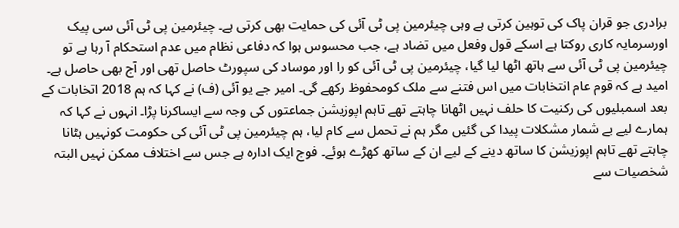برادری جو قران پاک کی توہین کرتی ہے وہی چیئرمین پی ٹی آئی کی حمایت بھی کرتی ہے۔ چیئرمین پی ٹی آئی سی پیک اورسرمایہ کاری روکتا ہے اسکے قول وفعل میں تضاد ہے، جب محسوس ہوا کہ دفاعی نظام میں عدم استحکام آ رہا ہے تو چیئرمین پی ٹی آئی سے ہاتھ اٹھا لیا گیا، چیئرمین پی ٹی آئی کو را اور موساد کی سپورٹ حاصل تھی اور آج بھی حاصل ہے۔ امید ہے کہ قوم عام انتخابات میں اس فتنے سے ملک کومحفوظ رکھے گی۔ امیر جے یو آئی (ف) نے کہا کہ ہم 2018 اتخابات کے بعد اسمبلیوں کی رکنیت کا حلف نہیں اٹھانا چاہتے تھے تاہم اپوزیشن جماعتوں کی وجہ سے ایساکرنا پڑا۔ انہوں نے کہا کہ ہمارے لیے بے شمار مشکلات پیدا کی گئیں مگر ہم نے تحمل سے کام لیا، ہم چیئرمین پی ٹی آئی کی حکومت کونہیں ہٹانا چاہتے تھے تاہم اپوزیشن کا ساتھ دینے کے لیے ان کے ساتھ کھڑے ہوئے۔ فوج ایک ادارہ ہے جس سے اختلاف ممکن نہیں البتہ شخصیات سے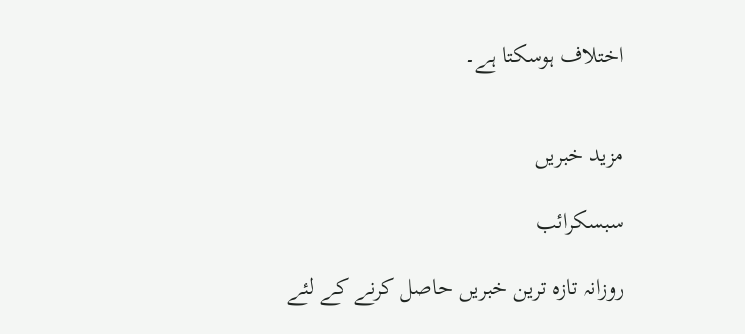اختلاف ہوسکتا ہے۔


مزید خبریں

سبسکرائب

روزانہ تازہ ترین خبریں حاصل کرنے کے لئے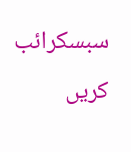سبسکرائب کریں